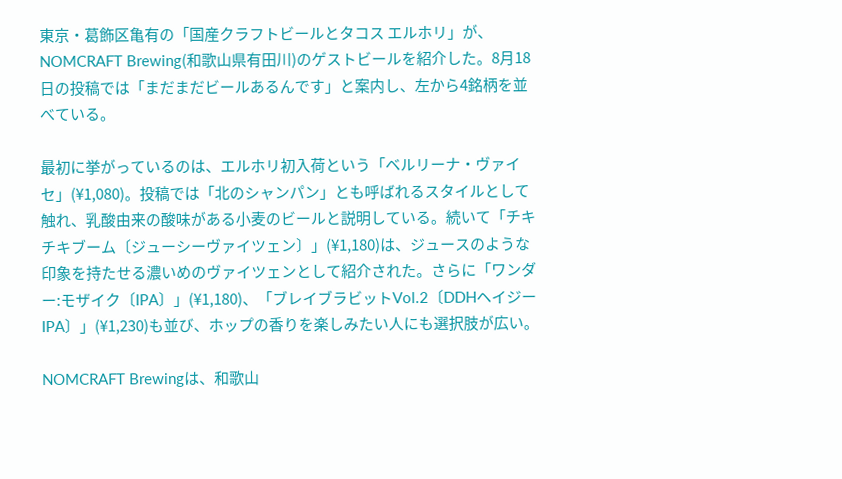東京・葛飾区亀有の「国産クラフトビールとタコス エルホリ」が、NOMCRAFT Brewing(和歌山県有田川)のゲストビールを紹介した。8月18日の投稿では「まだまだビールあるんです」と案内し、左から4銘柄を並べている。

最初に挙がっているのは、エルホリ初入荷という「ベルリーナ・ヴァイセ」(¥1,080)。投稿では「北のシャンパン」とも呼ばれるスタイルとして触れ、乳酸由来の酸味がある小麦のビールと説明している。続いて「チキチキブーム〔ジューシーヴァイツェン〕」(¥1,180)は、ジュースのような印象を持たせる濃いめのヴァイツェンとして紹介された。さらに「ワンダー:モザイク〔IPA〕」(¥1,180)、「ブレイブラビットVol.2〔DDHヘイジーIPA〕」(¥1,230)も並び、ホップの香りを楽しみたい人にも選択肢が広い。

NOMCRAFT Brewingは、和歌山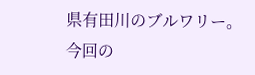県有田川のブルワリー。今回の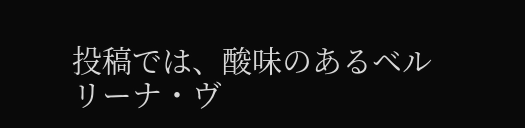投稿では、酸味のあるベルリーナ・ヴ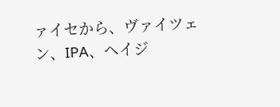ァイセから、ヴァイツェン、IPA、ヘイジ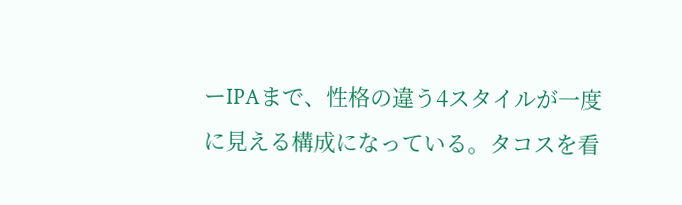ーIPAまで、性格の違う4スタイルが一度に見える構成になっている。タコスを看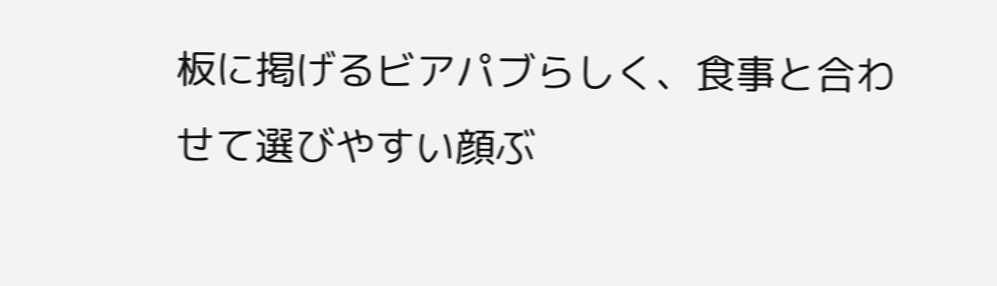板に掲げるビアパブらしく、食事と合わせて選びやすい顔ぶ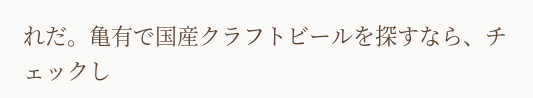れだ。亀有で国産クラフトビールを探すなら、チェックし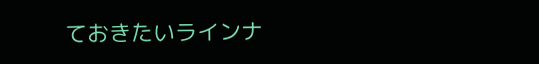ておきたいラインナ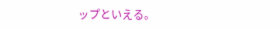ップといえる。